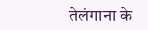तेलंगाना के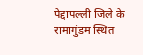पेद्दापल्ली जिले के रामागुंडम स्थित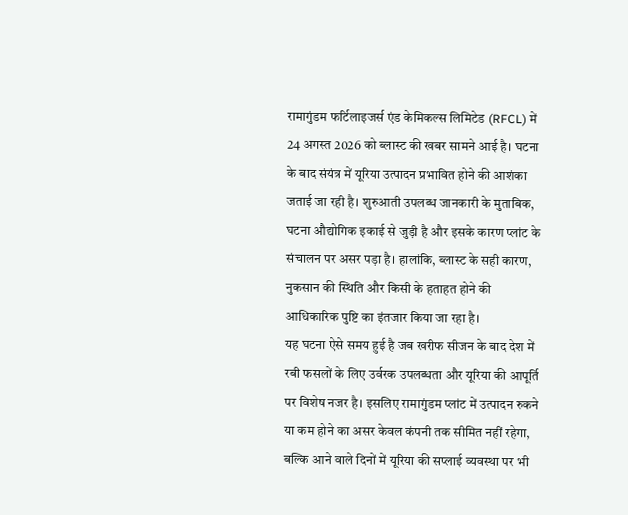रामागुंडम फर्टिलाइजर्स एंड केमिकल्स लिमिटेड (RFCL) में 24 अगस्त 2026 को ब्लास्ट की खबर सामने आई है। घटना के बाद संयंत्र में यूरिया उत्पादन प्रभावित होने की आशंका जताई जा रही है। शुरुआती उपलब्ध जानकारी के मुताबिक, घटना औद्योगिक इकाई से जुड़ी है और इसके कारण प्लांट के संचालन पर असर पड़ा है। हालांकि, ब्लास्ट के सही कारण, नुकसान की स्थिति और किसी के हताहत होने की आधिकारिक पुष्टि का इंतजार किया जा रहा है।
यह घटना ऐसे समय हुई है जब खरीफ सीजन के बाद देश में रबी फसलों के लिए उर्वरक उपलब्धता और यूरिया की आपूर्ति पर विशेष नजर है। इसलिए रामागुंडम प्लांट में उत्पादन रुकने या कम होने का असर केवल कंपनी तक सीमित नहीं रहेगा, बल्कि आने वाले दिनों में यूरिया की सप्लाई व्यवस्था पर भी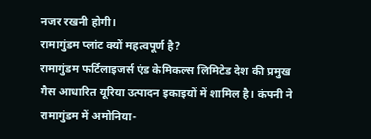नजर रखनी होगी।
रामागुंडम प्लांट क्यों महत्वपूर्ण है?
रामागुंडम फर्टिलाइजर्स एंड केमिकल्स लिमिटेड देश की प्रमुख गैस आधारित यूरिया उत्पादन इकाइयों में शामिल है। कंपनी ने रामागुंडम में अमोनिया-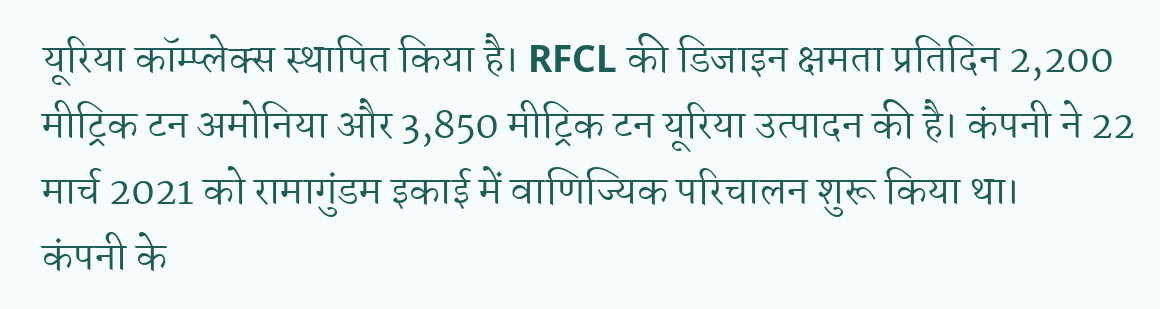यूरिया कॉम्प्लेक्स स्थापित किया है। RFCL की डिजाइन क्षमता प्रतिदिन 2,200 मीट्रिक टन अमोनिया और 3,850 मीट्रिक टन यूरिया उत्पादन की है। कंपनी ने 22 मार्च 2021 को रामागुंडम इकाई में वाणिज्यिक परिचालन शुरू किया था।
कंपनी के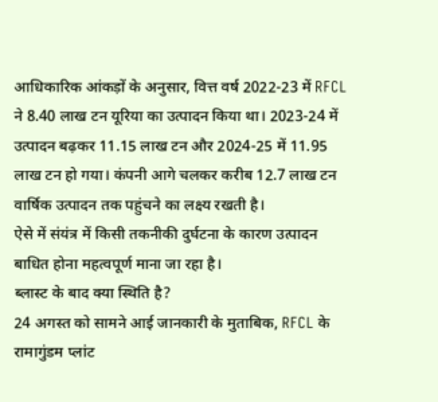आधिकारिक आंकड़ों के अनुसार, वित्त वर्ष 2022-23 में RFCL ने 8.40 लाख टन यूरिया का उत्पादन किया था। 2023-24 में उत्पादन बढ़कर 11.15 लाख टन और 2024-25 में 11.95 लाख टन हो गया। कंपनी आगे चलकर करीब 12.7 लाख टन वार्षिक उत्पादन तक पहुंचने का लक्ष्य रखती है।
ऐसे में संयंत्र में किसी तकनीकी दुर्घटना के कारण उत्पादन बाधित होना महत्वपूर्ण माना जा रहा है।
ब्लास्ट के बाद क्या स्थिति है?
24 अगस्त को सामने आई जानकारी के मुताबिक, RFCL के रामागुंडम प्लांट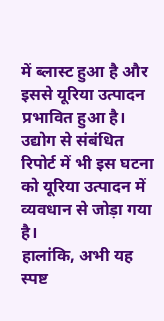में ब्लास्ट हुआ है और इससे यूरिया उत्पादन प्रभावित हुआ है। उद्योग से संबंधित रिपोर्ट में भी इस घटना को यूरिया उत्पादन में व्यवधान से जोड़ा गया है।
हालांकि, अभी यह स्पष्ट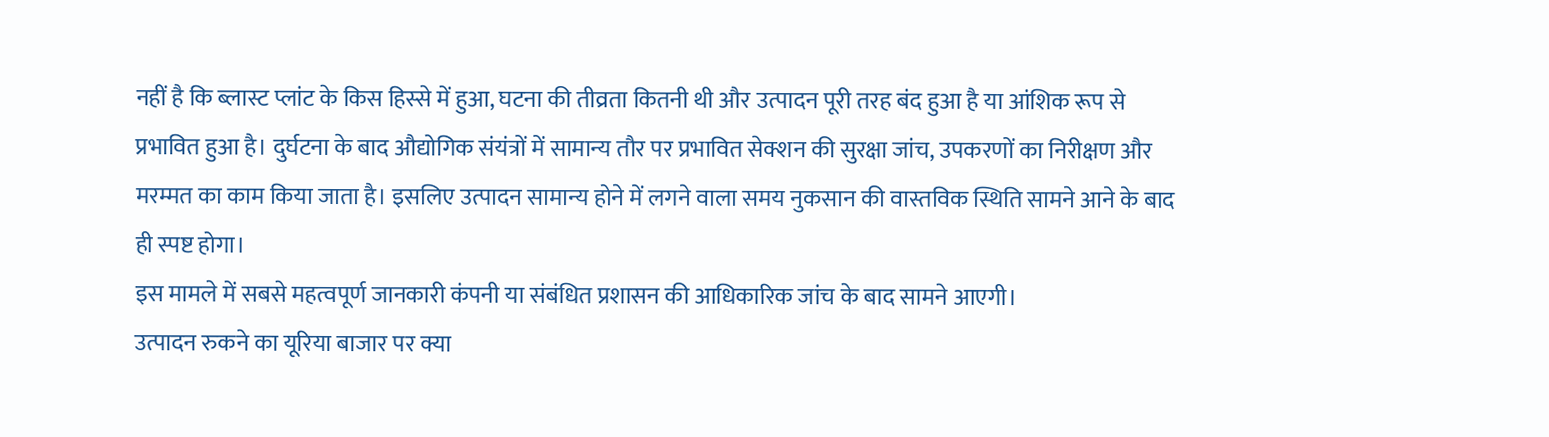नहीं है कि ब्लास्ट प्लांट के किस हिस्से में हुआ, घटना की तीव्रता कितनी थी और उत्पादन पूरी तरह बंद हुआ है या आंशिक रूप से प्रभावित हुआ है। दुर्घटना के बाद औद्योगिक संयंत्रों में सामान्य तौर पर प्रभावित सेक्शन की सुरक्षा जांच, उपकरणों का निरीक्षण और मरम्मत का काम किया जाता है। इसलिए उत्पादन सामान्य होने में लगने वाला समय नुकसान की वास्तविक स्थिति सामने आने के बाद ही स्पष्ट होगा।
इस मामले में सबसे महत्वपूर्ण जानकारी कंपनी या संबंधित प्रशासन की आधिकारिक जांच के बाद सामने आएगी।
उत्पादन रुकने का यूरिया बाजार पर क्या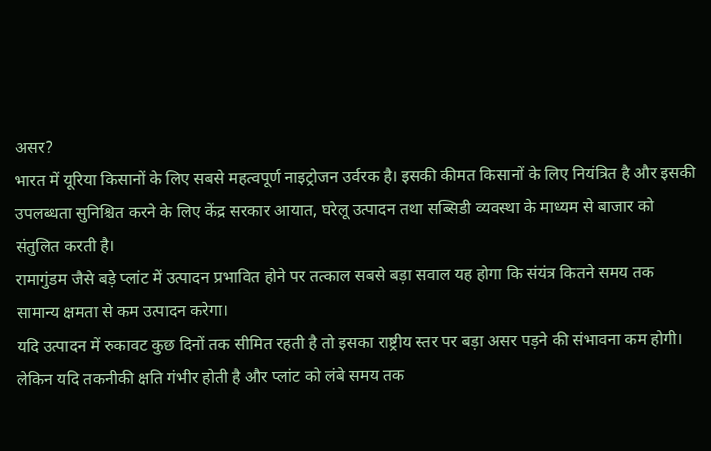असर?
भारत में यूरिया किसानों के लिए सबसे महत्वपूर्ण नाइट्रोजन उर्वरक है। इसकी कीमत किसानों के लिए नियंत्रित है और इसकी उपलब्धता सुनिश्चित करने के लिए केंद्र सरकार आयात, घरेलू उत्पादन तथा सब्सिडी व्यवस्था के माध्यम से बाजार को संतुलित करती है।
रामागुंडम जैसे बड़े प्लांट में उत्पादन प्रभावित होने पर तत्काल सबसे बड़ा सवाल यह होगा कि संयंत्र कितने समय तक सामान्य क्षमता से कम उत्पादन करेगा।
यदि उत्पादन में रुकावट कुछ दिनों तक सीमित रहती है तो इसका राष्ट्रीय स्तर पर बड़ा असर पड़ने की संभावना कम होगी। लेकिन यदि तकनीकी क्षति गंभीर होती है और प्लांट को लंबे समय तक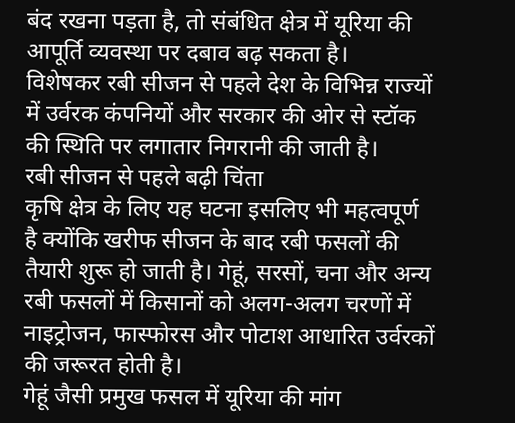बंद रखना पड़ता है, तो संबंधित क्षेत्र में यूरिया की आपूर्ति व्यवस्था पर दबाव बढ़ सकता है।
विशेषकर रबी सीजन से पहले देश के विभिन्न राज्यों में उर्वरक कंपनियों और सरकार की ओर से स्टॉक की स्थिति पर लगातार निगरानी की जाती है।
रबी सीजन से पहले बढ़ी चिंता
कृषि क्षेत्र के लिए यह घटना इसलिए भी महत्वपूर्ण है क्योंकि खरीफ सीजन के बाद रबी फसलों की तैयारी शुरू हो जाती है। गेहूं, सरसों, चना और अन्य रबी फसलों में किसानों को अलग-अलग चरणों में नाइट्रोजन, फास्फोरस और पोटाश आधारित उर्वरकों की जरूरत होती है।
गेहूं जैसी प्रमुख फसल में यूरिया की मांग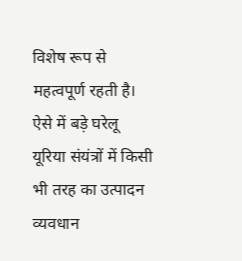विशेष रूप से महत्वपूर्ण रहती है। ऐसे में बड़े घरेलू यूरिया संयंत्रों में किसी भी तरह का उत्पादन व्यवधान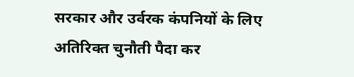सरकार और उर्वरक कंपनियों के लिए अतिरिक्त चुनौती पैदा कर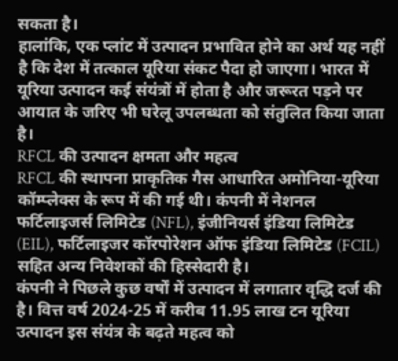सकता है।
हालांकि, एक प्लांट में उत्पादन प्रभावित होने का अर्थ यह नहीं है कि देश में तत्काल यूरिया संकट पैदा हो जाएगा। भारत में यूरिया उत्पादन कई संयंत्रों में होता है और जरूरत पड़ने पर आयात के जरिए भी घरेलू उपलब्धता को संतुलित किया जाता है।
RFCL की उत्पादन क्षमता और महत्व
RFCL की स्थापना प्राकृतिक गैस आधारित अमोनिया-यूरिया कॉम्प्लेक्स के रूप में की गई थी। कंपनी में नेशनल फर्टिलाइजर्स लिमिटेड (NFL), इंजीनियर्स इंडिया लिमिटेड (EIL), फर्टिलाइजर कॉरपोरेशन ऑफ इंडिया लिमिटेड (FCIL) सहित अन्य निवेशकों की हिस्सेदारी है।
कंपनी ने पिछले कुछ वर्षों में उत्पादन में लगातार वृद्धि दर्ज की है। वित्त वर्ष 2024-25 में करीब 11.95 लाख टन यूरिया उत्पादन इस संयंत्र के बढ़ते महत्व को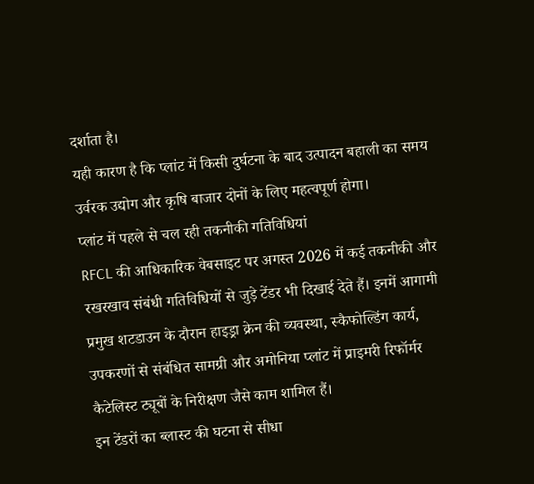दर्शाता है।
यही कारण है कि प्लांट में किसी दुर्घटना के बाद उत्पादन बहाली का समय उर्वरक उद्योग और कृषि बाजार दोनों के लिए महत्वपूर्ण होगा।
प्लांट में पहले से चल रही तकनीकी गतिविधियां
RFCL की आधिकारिक वेबसाइट पर अगस्त 2026 में कई तकनीकी और रखरखाव संबंधी गतिविधियों से जुड़े टेंडर भी दिखाई देते हैं। इनमें आगामी प्रमुख शटडाउन के दौरान हाइड्रा क्रेन की व्यवस्था, स्कैफोल्डिंग कार्य, उपकरणों से संबंधित सामग्री और अमोनिया प्लांट में प्राइमरी रिफॉर्मर कैटेलिस्ट ट्यूबों के निरीक्षण जैसे काम शामिल हैं।
इन टेंडरों का ब्लास्ट की घटना से सीधा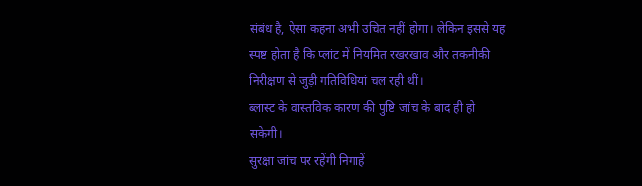संबंध है, ऐसा कहना अभी उचित नहीं होगा। लेकिन इससे यह स्पष्ट होता है कि प्लांट में नियमित रखरखाव और तकनीकी निरीक्षण से जुड़ी गतिविधियां चल रही थीं।
ब्लास्ट के वास्तविक कारण की पुष्टि जांच के बाद ही हो सकेगी।
सुरक्षा जांच पर रहेंगी निगाहें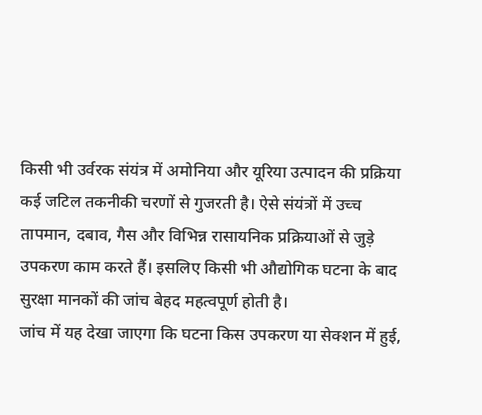किसी भी उर्वरक संयंत्र में अमोनिया और यूरिया उत्पादन की प्रक्रिया कई जटिल तकनीकी चरणों से गुजरती है। ऐसे संयंत्रों में उच्च तापमान, दबाव, गैस और विभिन्न रासायनिक प्रक्रियाओं से जुड़े उपकरण काम करते हैं। इसलिए किसी भी औद्योगिक घटना के बाद सुरक्षा मानकों की जांच बेहद महत्वपूर्ण होती है।
जांच में यह देखा जाएगा कि घटना किस उपकरण या सेक्शन में हुई,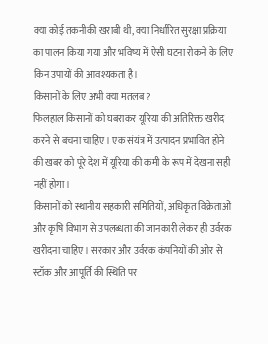क्या कोई तकनीकी खराबी थी, क्या निर्धारित सुरक्षा प्रक्रिया का पालन किया गया और भविष्य में ऐसी घटना रोकने के लिए किन उपायों की आवश्यकता है।
किसानों के लिए अभी क्या मतलब?
फिलहाल किसानों को घबराकर यूरिया की अतिरिक्त खरीद करने से बचना चाहिए। एक संयंत्र में उत्पादन प्रभावित होने की खबर को पूरे देश में यूरिया की कमी के रूप में देखना सही नहीं होगा।
किसानों को स्थानीय सहकारी समितियों, अधिकृत विक्रेताओं और कृषि विभाग से उपलब्धता की जानकारी लेकर ही उर्वरक खरीदना चाहिए। सरकार और उर्वरक कंपनियों की ओर से स्टॉक और आपूर्ति की स्थिति पर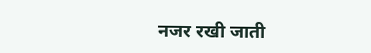नजर रखी जाती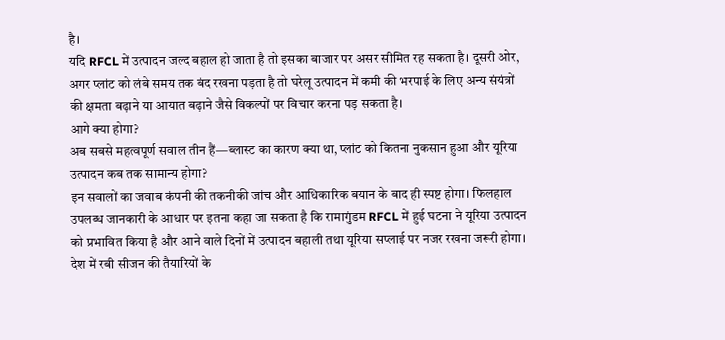है।
यदि RFCL में उत्पादन जल्द बहाल हो जाता है तो इसका बाजार पर असर सीमित रह सकता है। दूसरी ओर, अगर प्लांट को लंबे समय तक बंद रखना पड़ता है तो घरेलू उत्पादन में कमी की भरपाई के लिए अन्य संयंत्रों की क्षमता बढ़ाने या आयात बढ़ाने जैसे विकल्पों पर विचार करना पड़ सकता है।
आगे क्या होगा?
अब सबसे महत्वपूर्ण सवाल तीन हैं—ब्लास्ट का कारण क्या था, प्लांट को कितना नुकसान हुआ और यूरिया उत्पादन कब तक सामान्य होगा?
इन सवालों का जवाब कंपनी की तकनीकी जांच और आधिकारिक बयान के बाद ही स्पष्ट होगा। फिलहाल उपलब्ध जानकारी के आधार पर इतना कहा जा सकता है कि रामागुंडम RFCL में हुई घटना ने यूरिया उत्पादन को प्रभावित किया है और आने वाले दिनों में उत्पादन बहाली तथा यूरिया सप्लाई पर नजर रखना जरूरी होगा।
देश में रबी सीजन की तैयारियों के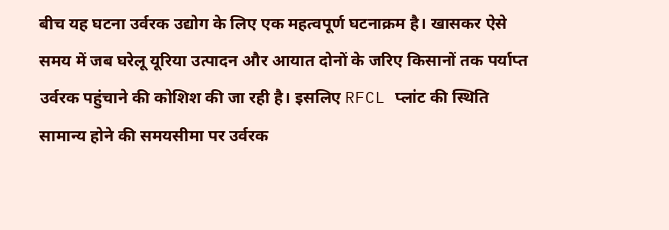बीच यह घटना उर्वरक उद्योग के लिए एक महत्वपूर्ण घटनाक्रम है। खासकर ऐसे समय में जब घरेलू यूरिया उत्पादन और आयात दोनों के जरिए किसानों तक पर्याप्त उर्वरक पहुंचाने की कोशिश की जा रही है। इसलिए RFCL प्लांट की स्थिति सामान्य होने की समयसीमा पर उर्वरक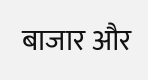बाजार और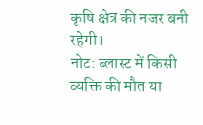कृषि क्षेत्र की नजर बनी रहेगी।
नोट: ब्लास्ट में किसी व्यक्ति की मौत या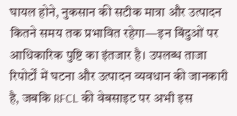घायल होने, नुकसान की सटीक मात्रा और उत्पादन कितने समय तक प्रभावित रहेगा—इन बिंदुओं पर आधिकारिक पुष्टि का इंतजार है। उपलब्ध ताजा रिपोर्टों में घटना और उत्पादन व्यवधान की जानकारी है, जबकि RFCL की वेबसाइट पर अभी इस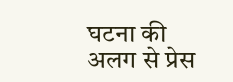घटना की अलग से प्रेस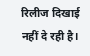रिलीज दिखाई नहीं दे रही है।